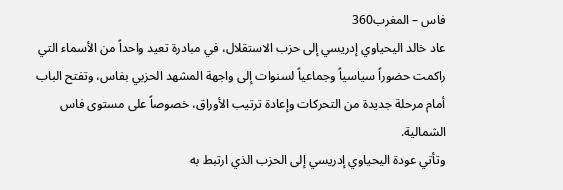فاس – المغرب360
عاد خالد اليحياوي إدريسي إلى حزب الاستقلال، في مبادرة تعيد واحداً من الأسماء التي راكمت حضوراً سياسياً وجماعياً لسنوات إلى واجهة المشهد الحزبي بفاس، وتفتح الباب أمام مرحلة جديدة من التحركات وإعادة ترتيب الأوراق، خصوصاً على مستوى فاس الشمالية.
وتأتي عودة اليحياوي إدريسي إلى الحزب الذي ارتبط به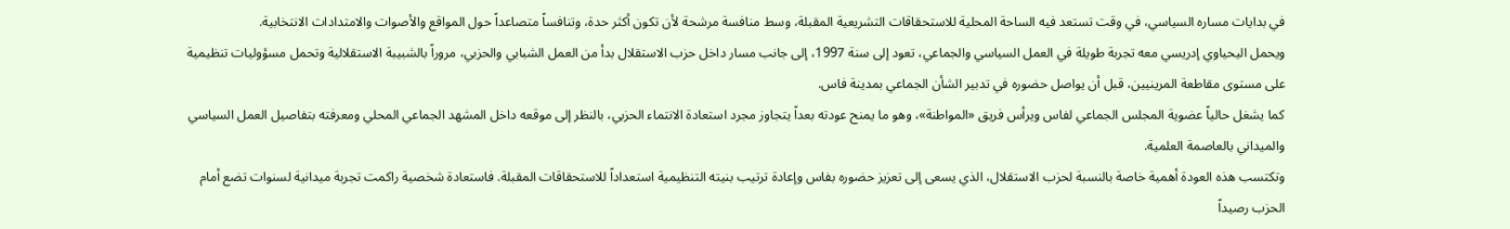في بدايات مساره السياسي، في وقت تستعد فيه الساحة المحلية للاستحقاقات التشريعية المقبلة، وسط منافسة مرشحة لأن تكون أكثر حدة، وتنافساً متصاعداً حول المواقع والأصوات والامتدادات الانتخابية.
ويحمل اليحياوي إدريسي معه تجربة طويلة في العمل السياسي والجماعي، تعود إلى سنة 1997، إلى جانب مسار داخل حزب الاستقلال بدأ من العمل الشبابي والحزبي، مروراً بالشبيبة الاستقلالية وتحمل مسؤوليات تنظيمية على مستوى مقاطعة المرينيين، قبل أن يواصل حضوره في تدبير الشأن الجماعي بمدينة فاس.
كما يشغل حالياً عضوية المجلس الجماعي لفاس ويرأس فريق «المواطنة»، وهو ما يمنح عودته بعداً يتجاوز مجرد استعادة الانتماء الحزبي، بالنظر إلى موقعه داخل المشهد الجماعي المحلي ومعرفته بتفاصيل العمل السياسي والميداني بالعاصمة العلمية.
وتكتسب هذه العودة أهمية خاصة بالنسبة لحزب الاستقلال، الذي يسعى إلى تعزيز حضوره بفاس وإعادة ترتيب بنيته التنظيمية استعداداً للاستحقاقات المقبلة. فاستعادة شخصية راكمت تجربة ميدانية لسنوات تضع أمام الحزب رصيداً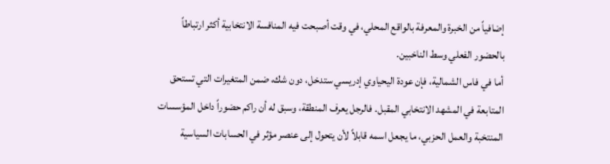إضافياً من الخبرة والمعرفة بالواقع المحلي، في وقت أصبحت فيه المنافسة الانتخابية أكثر ارتباطاً بالحضور الفعلي وسط الناخبين.
أما في فاس الشمالية، فإن عودة اليحياوي إدريسي ستدخل، دون شك، ضمن المتغيرات التي تستحق المتابعة في المشهد الانتخابي المقبل. فالرجل يعرف المنطقة، وسبق له أن راكم حضوراً داخل المؤسسات المنتخبة والعمل الحزبي، ما يجعل اسمه قابلاً لأن يتحول إلى عنصر مؤثر في الحسابات السياسية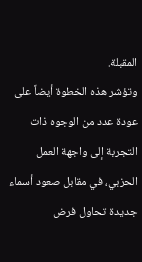المقبلة.
وتؤشر هذه الخطوة أيضاً على عودة عدد من الوجوه ذات التجربة إلى واجهة العمل الحزبي، في مقابل صعود أسماء جديدة تحاول فرض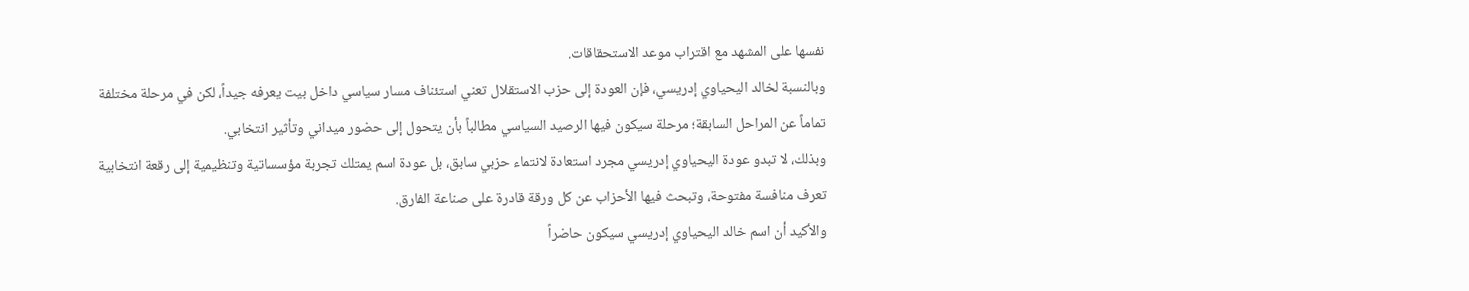نفسها على المشهد مع اقتراب موعد الاستحقاقات.
وبالنسبة لخالد اليحياوي إدريسي، فإن العودة إلى حزب الاستقلال تعني استئناف مسار سياسي داخل بيت يعرفه جيداً، لكن في مرحلة مختلفة تماماً عن المراحل السابقة؛ مرحلة سيكون فيها الرصيد السياسي مطالباً بأن يتحول إلى حضور ميداني وتأثير انتخابي.
وبذلك، لا تبدو عودة اليحياوي إدريسي مجرد استعادة لانتماء حزبي سابق، بل عودة اسم يمتلك تجربة مؤسساتية وتنظيمية إلى رقعة انتخابية تعرف منافسة مفتوحة، وتبحث فيها الأحزاب عن كل ورقة قادرة على صناعة الفارق.
والأكيد أن اسم خالد اليحياوي إدريسي سيكون حاضراً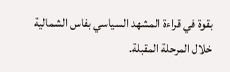بقوة في قراءة المشهد السياسي بفاس الشمالية خلال المرحلة المقبلة.